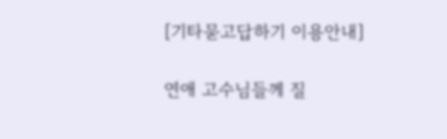[기타묻고답하기 이용안내]

연애 고수님들께 질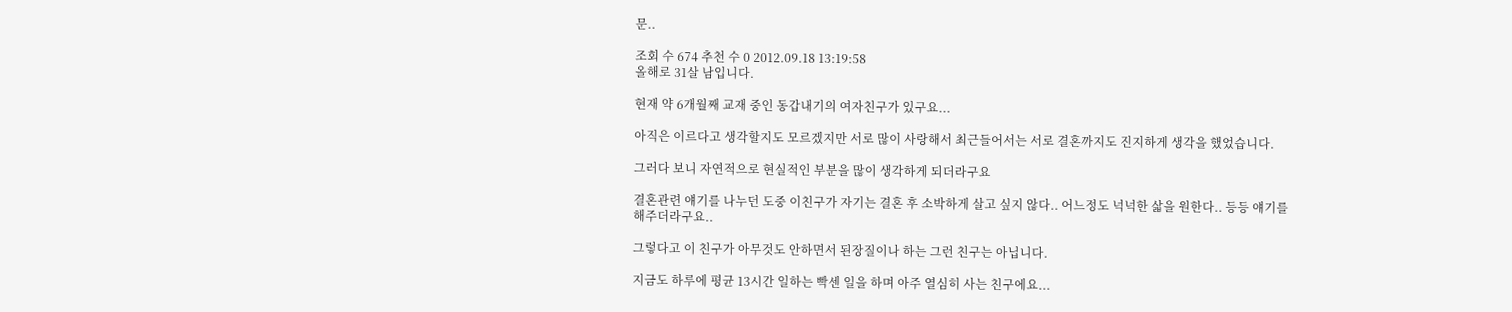문..

조회 수 674 추천 수 0 2012.09.18 13:19:58
올해로 31살 남입니다.

현재 약 6개월째 교재 중인 동갑내기의 여자친구가 있구요...

아직은 이르다고 생각할지도 모르겠지만 서로 많이 사랑해서 최근들어서는 서로 결혼까지도 진지하게 생각을 했었습니다.

그러다 보니 자연적으로 현실적인 부분을 많이 생각하게 되더라구요

결혼관련 얘기를 나누던 도중 이친구가 자기는 결혼 후 소박하게 살고 싶지 않다.. 어느정도 넉넉한 삷을 원한다.. 등등 얘기를 해주더라구요..

그렇다고 이 친구가 아무것도 안하면서 된장질이나 하는 그런 친구는 아닙니다.

지금도 하루에 평균 13시간 일하는 빡센 일을 하며 아주 열심히 사는 친구에요...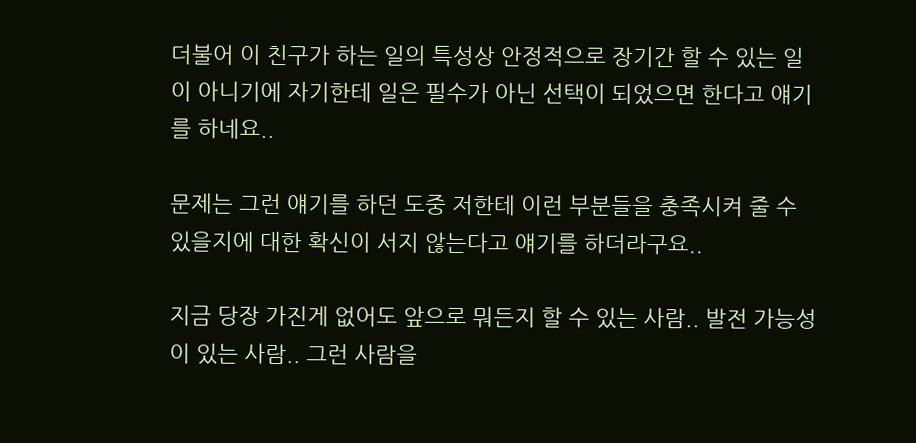더불어 이 친구가 하는 일의 특성상 안정적으로 장기간 할 수 있는 일이 아니기에 자기한테 일은 필수가 아닌 선택이 되었으면 한다고 얘기를 하네요..

문제는 그런 얘기를 하던 도중 저한테 이런 부분들을 충족시켜 줄 수 있을지에 대한 확신이 서지 않는다고 얘기를 하더라구요..

지금 당장 가진게 없어도 앞으로 뭐든지 할 수 있는 사람.. 발전 가능성이 있는 사람.. 그런 사람을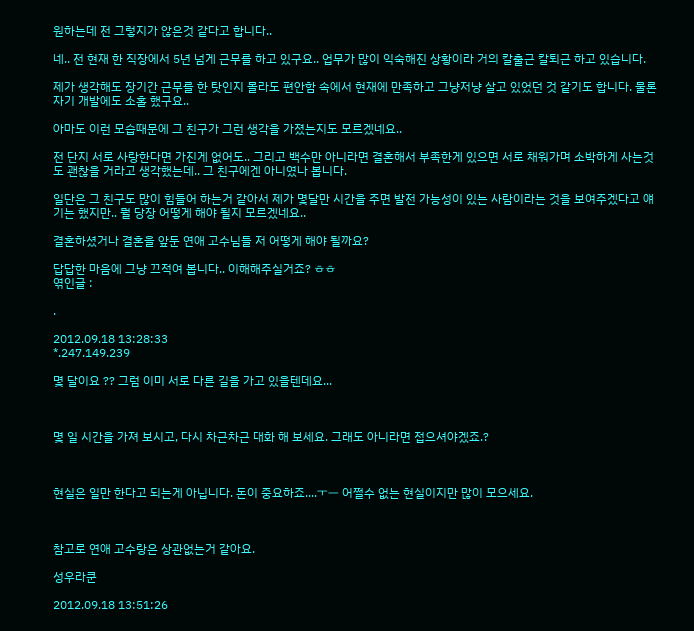원하는데 전 그렇지가 않은것 같다고 합니다..

네.. 전 현재 한 직장에서 5년 넘게 근무를 하고 있구요.. 업무가 많이 익숙해진 상황이라 거의 칼출근 칼퇴근 하고 있습니다.

제가 생각해도 장기간 근무를 한 탓인지 몰라도 편안함 속에서 현재에 만족하고 그냥저냥 살고 있었던 것 같기도 합니다. 물론 자기 개발에도 소홀 했구요..

아마도 이런 모습때문에 그 친구가 그런 생각을 가졌는지도 모르겠네요..

전 단지 서로 사랑한다면 가진게 없어도.. 그리고 백수만 아니라면 결혼해서 부족한게 있으면 서로 채워가며 소박하게 사는것도 괜찮을 거라고 생각했는데.. 그 친구에겐 아니였나 봅니다.

일단은 그 친구도 많이 힘들어 하는거 같아서 제가 몇달만 시간을 주면 발전 가능성이 있는 사람이라는 것을 보여주겠다고 얘기는 했지만.. 뭘 당장 어떻게 해야 될지 모르겠네요..

결혼하셨거나 결혼을 앞둔 연애 고수님들 저 어떻게 해야 될까요?

답답한 마음에 그냥 끄적여 봅니다.. 이해해주실거죠? ㅎㅎ
엮인글 :

.

2012.09.18 13:28:33
*.247.149.239

몇 달이요 ?? 그럼 이미 서로 다른 길을 가고 있을텐데요...



몇 일 시간을 가져 보시고, 다시 차근차근 대화 해 보세요. 그래도 아니라면 접으셔야겠죠.?



현실은 일만 한다고 되는게 아닙니다. 돈이 중요하죠....ㅜㅡ 어쩔수 없는 현실이지만 많이 모으세요.



참고로 연애 고수랑은 상관없는거 같아요.

성우라쿤

2012.09.18 13:51:26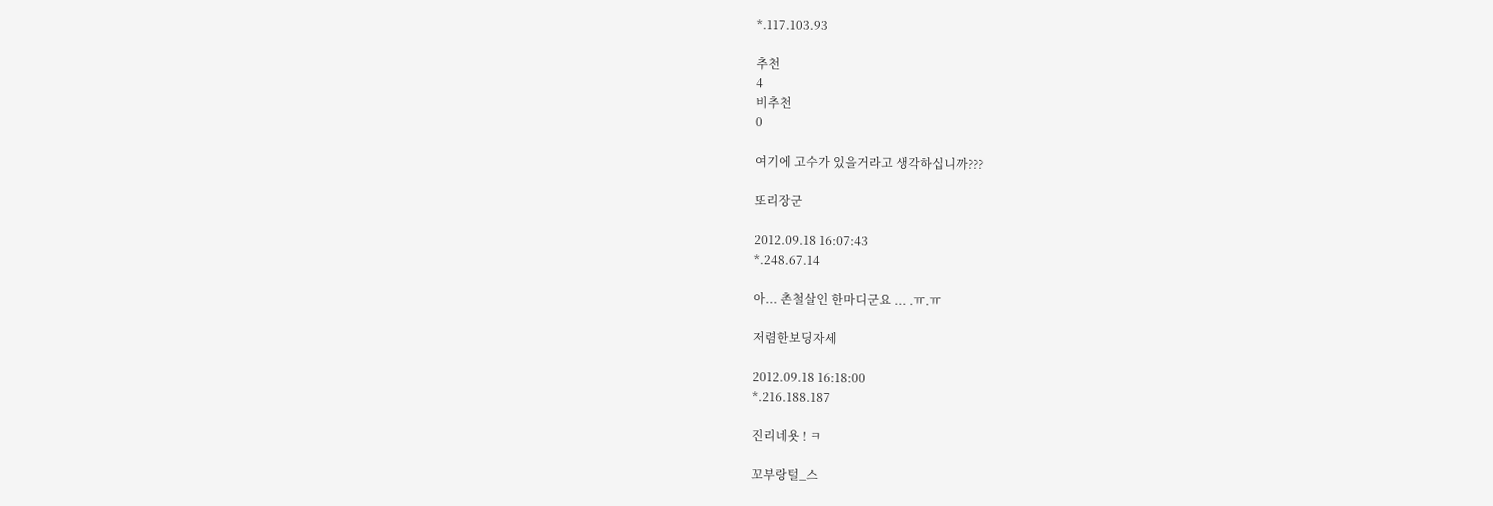*.117.103.93

추천
4
비추천
0

여기에 고수가 있을거라고 생각하십니까???

또리장군

2012.09.18 16:07:43
*.248.67.14

아... 촌철살인 한마디군요 ... .ㅠ.ㅠ

저렴한보딩자세

2012.09.18 16:18:00
*.216.188.187

진리네욧 ! ㅋ

꼬부랑털_스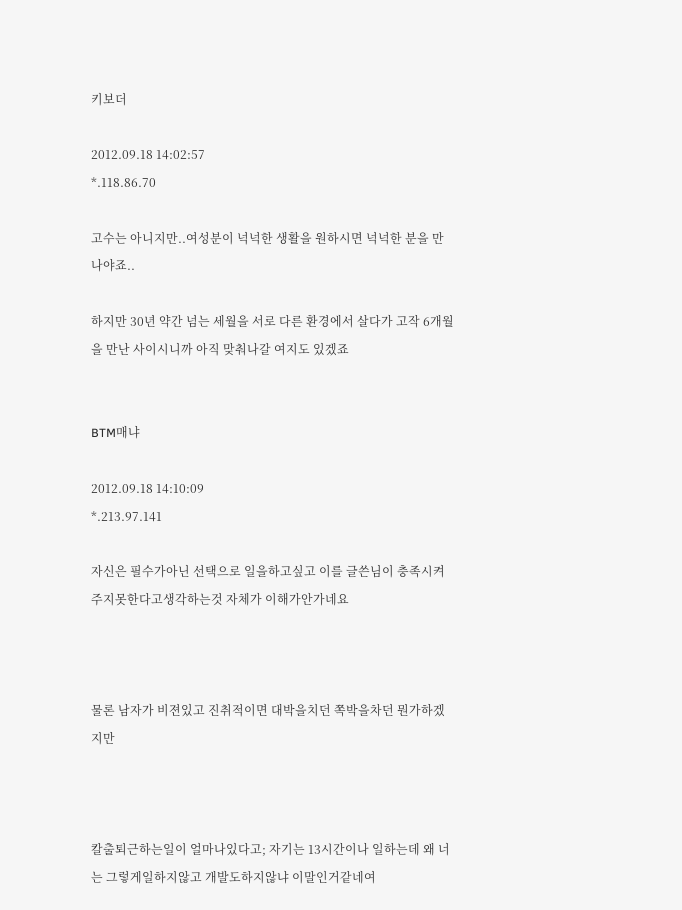키보더

2012.09.18 14:02:57
*.118.86.70

고수는 아니지만..여성분이 넉넉한 생활을 원하시면 넉넉한 분을 만나야죠..

하지만 30년 약간 넘는 세월을 서로 다른 환경에서 살다가 고작 6개월을 만난 사이시니까 아직 맞춰나갈 여지도 있겠죠


BTM매냐

2012.09.18 14:10:09
*.213.97.141

자신은 필수가아닌 선택으로 일을하고싶고 이를 글쓴님이 충족시켜주지못한다고생각하는것 자체가 이해가안가네요



물론 남자가 비젼있고 진취적이면 대박을치던 쪽박을차던 뭔가하겠지만



칼출퇴근하는일이 얼마나있다고; 자기는 13시간이나 일하는데 왜 너는 그렇게일하지않고 개발도하지않냐 이말인거같네여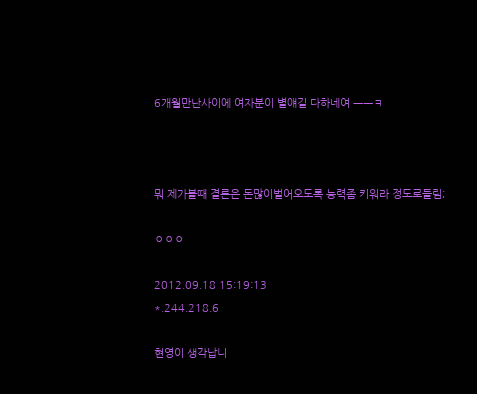6개월만난사이에 여자분이 별얘길 다하네여 ㅡㅡㅋ



뭐 제가볼때 결론은 돈많이벌어오도록 능력좀 키워라 정도로들림;

ㅇㅇㅇ

2012.09.18 15:19:13
*.244.218.6

현영이 생각납니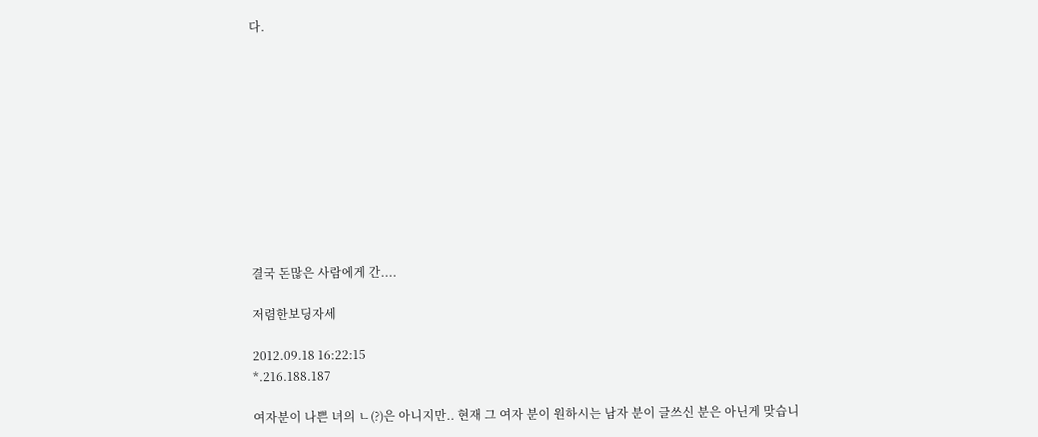다.











결국 돈많은 사람에게 간....

저렴한보딩자세

2012.09.18 16:22:15
*.216.188.187

여자분이 나쁜 녀의 ㄴ(?)은 아니지만.. 현재 그 여자 분이 원하시는 남자 분이 글쓰신 분은 아닌게 맞습니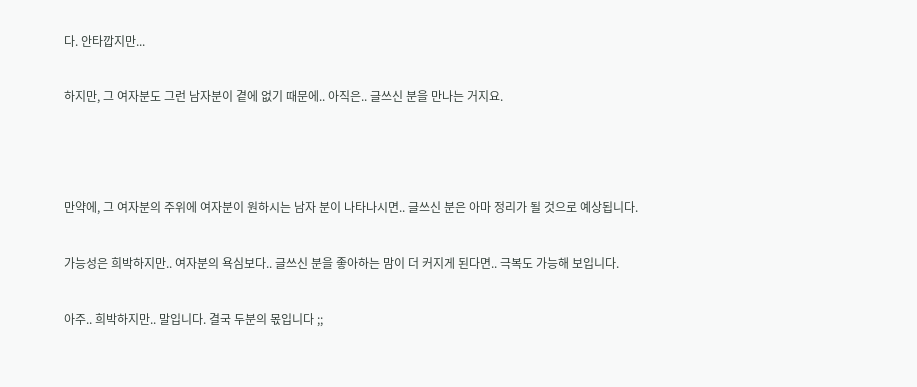다. 안타깝지만...

하지만, 그 여자분도 그런 남자분이 곁에 없기 때문에.. 아직은.. 글쓰신 분을 만나는 거지요.



만약에, 그 여자분의 주위에 여자분이 원하시는 남자 분이 나타나시면.. 글쓰신 분은 아마 정리가 될 것으로 예상됩니다.

가능성은 희박하지만.. 여자분의 욕심보다.. 글쓰신 분을 좋아하는 맘이 더 커지게 된다면.. 극복도 가능해 보입니다.

아주.. 희박하지만.. 말입니다. 결국 두분의 몫입니다 ;;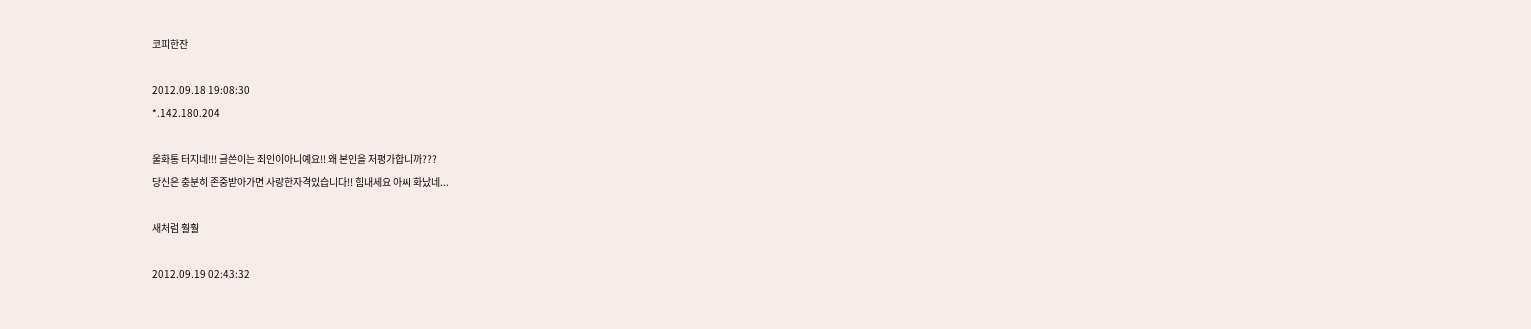코피한잔

2012.09.18 19:08:30
*.142.180.204

울화통 터지네!!! 글쓴이는 죄인이아니예요!! 왜 본인을 저평가합니까???
당신은 충분히 존중받아가면 사랑한자격있습니다!! 힘내세요 아씨 화났네...

새처럼 훨훨

2012.09.19 02:43:32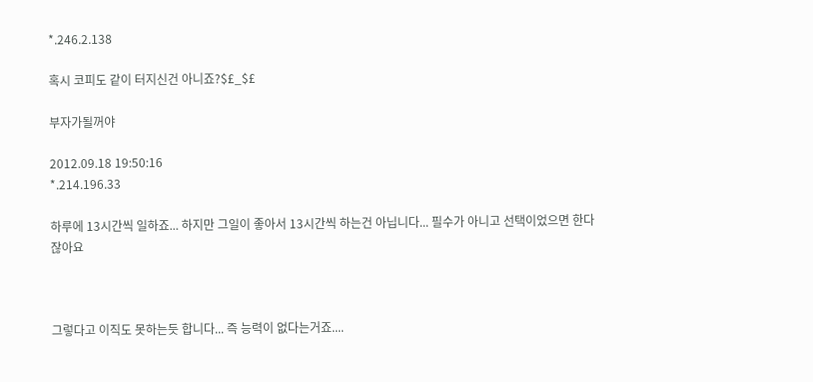*.246.2.138

혹시 코피도 같이 터지신건 아니죠?$£_$£

부자가될꺼야

2012.09.18 19:50:16
*.214.196.33

하루에 13시간씩 일하죠... 하지만 그일이 좋아서 13시간씩 하는건 아닙니다... 필수가 아니고 선택이었으면 한다잖아요



그렇다고 이직도 못하는듯 합니다... 즉 능력이 없다는거죠....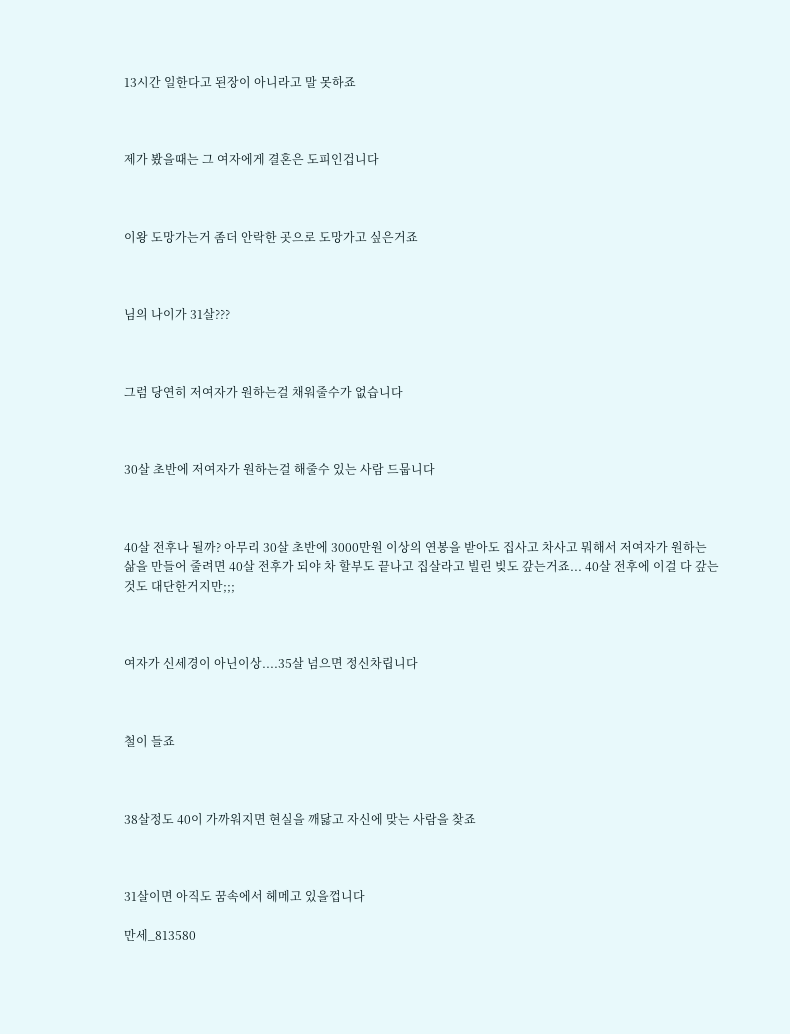13시간 일한다고 된장이 아니라고 말 못하죠



제가 봤을때는 그 여자에게 결혼은 도피인겁니다



이왕 도망가는거 좀더 안락한 곳으로 도망가고 싶은거죠



님의 나이가 31살???



그럼 당연히 저여자가 원하는걸 채워줄수가 없습니다



30살 초반에 저여자가 원하는걸 해줄수 있는 사람 드뭅니다



40살 전후나 될까? 아무리 30살 초반에 3000만원 이상의 연봉을 받아도 집사고 차사고 뭐해서 저여자가 원하는 삶을 만들어 줄려면 40살 전후가 되야 차 할부도 끝나고 집살라고 빌린 빚도 갚는거죠... 40살 전후에 이걸 다 갚는것도 대단한거지만;;;



여자가 신세경이 아닌이상....35살 넘으면 정신차립니다



철이 들죠



38살정도 40이 가까워지면 현실을 깨닳고 자신에 맞는 사람을 찾죠



31살이면 아직도 꿈속에서 헤메고 있을껍니다

만세_813580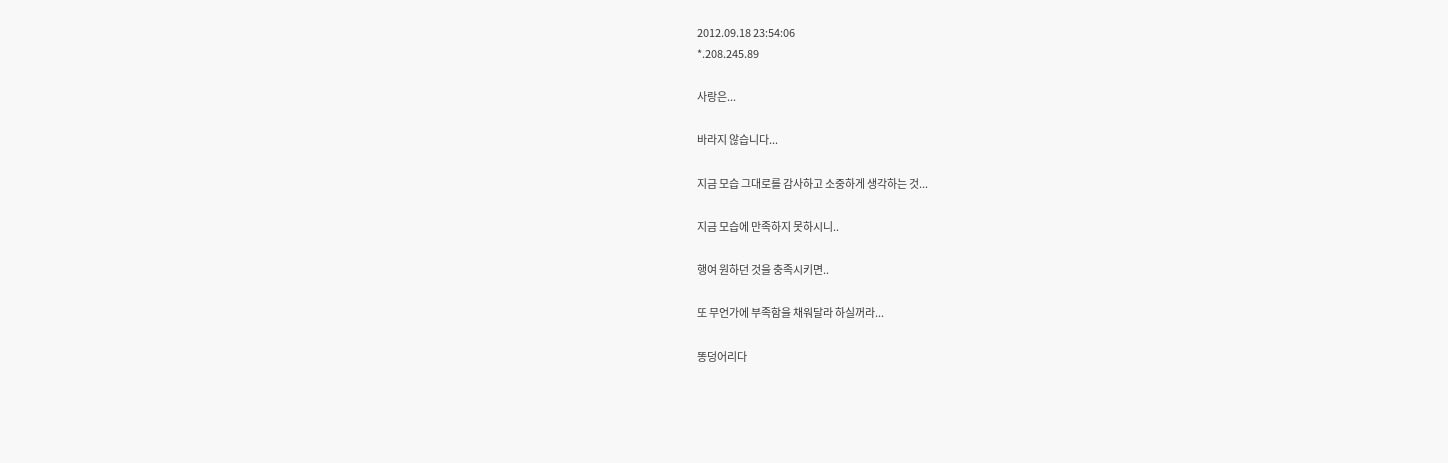2012.09.18 23:54:06
*.208.245.89

사랑은...

바라지 않습니다...

지금 모습 그대로를 감사하고 소중하게 생각하는 것...

지금 모습에 만족하지 못하시니..

행여 원하던 것을 충족시키면..

또 무언가에 부족함을 채워달라 하실꺼라...

똥덩어리다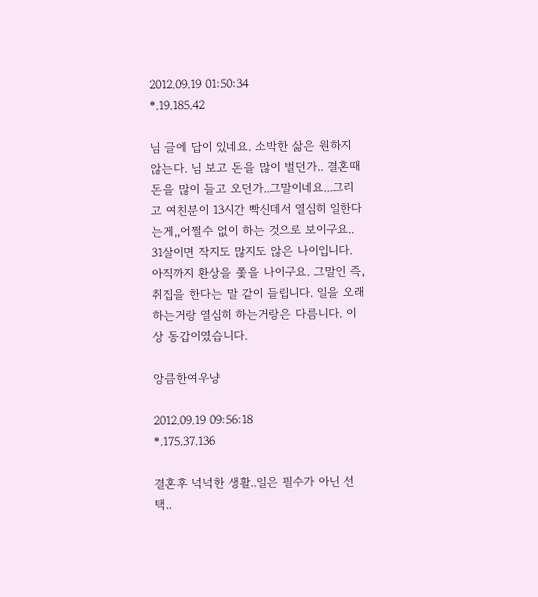2012.09.19 01:50:34
*.19.185.42

님 글에 답이 있네요. 소박한 삶은 원하지 않는다. 님 보고 돈을 많이 벌던가.. 결혼때 돈을 많이 들고 오던가..그말이네요...그리고 여친분이 13시간 빡신데서 열심히 일한다는게,,어쩔수 없이 하는 것으로 보이구요.. 31살이면 작지도 많지도 않은 나이입니다. 아직까지 환상을 쫓을 나이구요. 그말인 즉, 취집을 한다는 말 같이 들립니다. 일을 오래하는거랑 열심히 하는거랑은 다름니다. 이상 동갑이였습니다.

앙큼한여우냥

2012.09.19 09:56:18
*.175.37.136

결혼후 넉넉한 생활..일은 필수가 아닌 선택..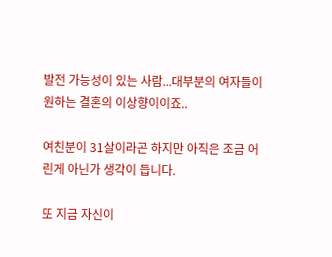발전 가능성이 있는 사람...대부분의 여자들이 원하는 결혼의 이상향이이죠..

여친분이 31살이라곤 하지만 아직은 조금 어린게 아닌가 생각이 듭니다.

또 지금 자신이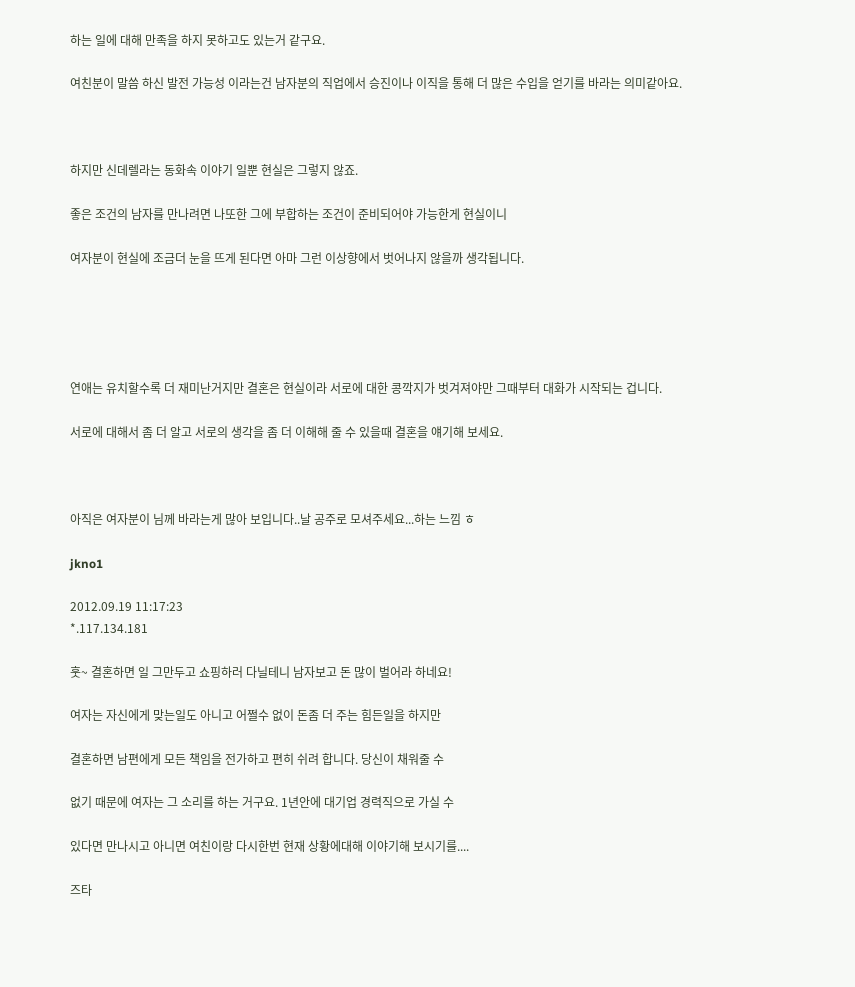하는 일에 대해 만족을 하지 못하고도 있는거 같구요.

여친분이 말씀 하신 발전 가능성 이라는건 남자분의 직업에서 승진이나 이직을 통해 더 많은 수입을 얻기를 바라는 의미같아요.



하지만 신데렐라는 동화속 이야기 일뿐 현실은 그렇지 않죠.

좋은 조건의 남자를 만나려면 나또한 그에 부합하는 조건이 준비되어야 가능한게 현실이니

여자분이 현실에 조금더 눈을 뜨게 된다면 아마 그런 이상향에서 벗어나지 않을까 생각됩니다.





연애는 유치할수록 더 재미난거지만 결혼은 현실이라 서로에 대한 콩깍지가 벗겨져야만 그때부터 대화가 시작되는 겁니다.

서로에 대해서 좀 더 알고 서로의 생각을 좀 더 이해해 줄 수 있을때 결혼을 얘기해 보세요.



아직은 여자분이 님께 바라는게 많아 보입니다..날 공주로 모셔주세요...하는 느낌 ㅎ

jkno1

2012.09.19 11:17:23
*.117.134.181

훗~ 결혼하면 일 그만두고 쇼핑하러 다닐테니 남자보고 돈 많이 벌어라 하네요!

여자는 자신에게 맞는일도 아니고 어쩔수 없이 돈좀 더 주는 힘든일을 하지만

결혼하면 남편에게 모든 책임을 전가하고 편히 쉬려 합니다. 당신이 채워줄 수

없기 때문에 여자는 그 소리를 하는 거구요. 1년안에 대기업 경력직으로 가실 수

있다면 만나시고 아니면 여친이랑 다시한번 현재 상황에대해 이야기해 보시기를....

즈타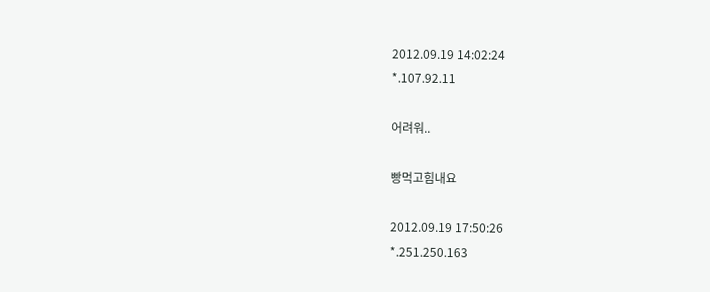2012.09.19 14:02:24
*.107.92.11

어려워..

빵먹고힘내요

2012.09.19 17:50:26
*.251.250.163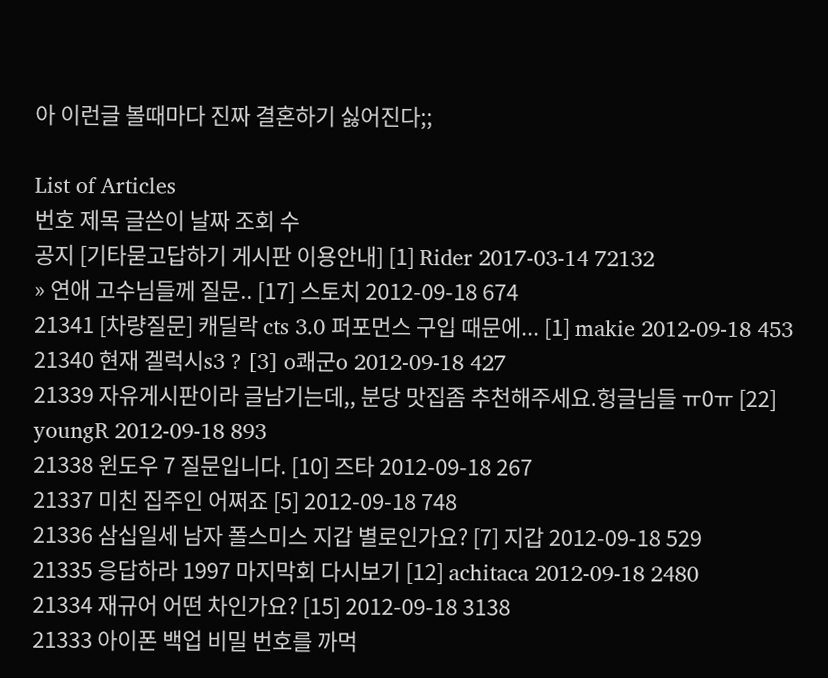아 이런글 볼때마다 진짜 결혼하기 싫어진다;;

List of Articles
번호 제목 글쓴이 날짜 조회 수
공지 [기타묻고답하기 게시판 이용안내] [1] Rider 2017-03-14 72132
» 연애 고수님들께 질문.. [17] 스토치 2012-09-18 674
21341 [차량질문] 캐딜락 cts 3.0 퍼포먼스 구입 때문에... [1] makie 2012-09-18 453
21340 현재 겔럭시s3 ? [3] o쾌군o 2012-09-18 427
21339 자유게시판이라 글남기는데,, 분당 맛집좀 추천해주세요.헝글님들 ㅠ0ㅠ [22] youngR 2012-09-18 893
21338 윈도우 7 질문입니다. [10] 즈타 2012-09-18 267
21337 미친 집주인 어쩌죠 [5] 2012-09-18 748
21336 삼십일세 남자 폴스미스 지갑 별로인가요? [7] 지갑 2012-09-18 529
21335 응답하라 1997 마지막회 다시보기 [12] achitaca 2012-09-18 2480
21334 재규어 어떤 차인가요? [15] 2012-09-18 3138
21333 아이폰 백업 비밀 번호를 까먹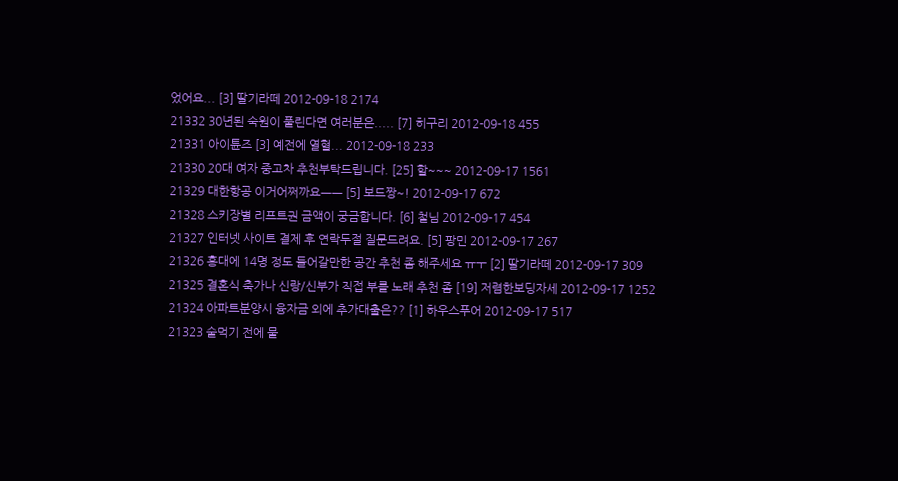었어요... [3] 딸기라떼 2012-09-18 2174
21332 30년된 숙원이 풀린다면 여러분은..... [7] 히구리 2012-09-18 455
21331 아이튠즈 [3] 예전에 열혈... 2012-09-18 233
21330 20대 여자 중고차 추천부탁드립니다. [25] 할~~~ 2012-09-17 1561
21329 대한항공 이거어쩌까요ㅡㅡ [5] 보드짱~! 2012-09-17 672
21328 스키장별 리프트권 금액이 궁금합니다. [6] 철님 2012-09-17 454
21327 인터넷 사이트 결제 후 연락두절 질문드려요. [5] 팡민 2012-09-17 267
21326 홍대에 14명 정도 들어갈만한 공간 추천 좀 해주세요 ㅠㅜ [2] 딸기라떼 2012-09-17 309
21325 결혼식 축가나 신랑/신부가 직접 부를 노래 추천 좀 [19] 저렴한보딩자세 2012-09-17 1252
21324 아파트분양시 융자금 외에 추가대출은?? [1] 하우스푸어 2012-09-17 517
21323 술먹기 전에 물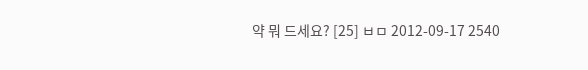약 뭐 드세요? [25] ㅂㅁ 2012-09-17 2540